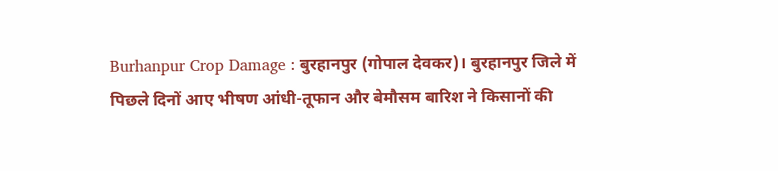Burhanpur Crop Damage : बुरहानपुर (गोपाल देवकर)। बुरहानपुर जिले में पिछले दिनों आए भीषण आंधी-तूफान और बेमौसम बारिश ने किसानों की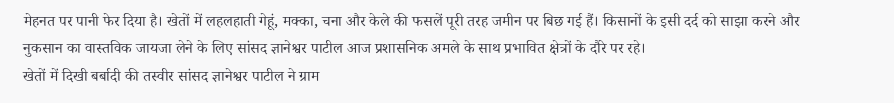मेहनत पर पानी फेर दिया है। खेतों में लहलहाती गेहूं, मक्का, चना और केले की फसलें पूरी तरह जमीन पर बिछ गई हैं। किसानों के इसी दर्द को साझा करने और नुकसान का वास्तविक जायजा लेने के लिए सांसद ज्ञानेश्वर पाटील आज प्रशासनिक अमले के साथ प्रभावित क्षेत्रों के दौरे पर रहे।
खेतों में दिखी बर्बादी की तस्वीर सांसद ज्ञानेश्वर पाटील ने ग्राम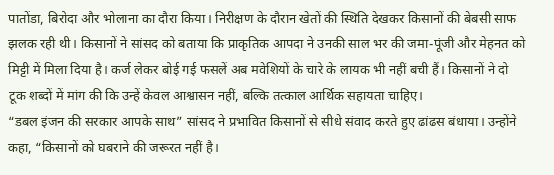पातोंडा, बिरोदा और भोलाना का दौरा किया। निरीक्षण के दौरान खेतों की स्थिति देखकर किसानों की बेबसी साफ झलक रही थी। किसानों ने सांसद को बताया कि प्राकृतिक आपदा ने उनकी साल भर की जमा-पूंजी और मेहनत को मिट्टी में मिला दिया है। कर्ज लेकर बोई गई फसलें अब मवेशियों के चारे के लायक भी नहीं बची हैं। किसानों ने दो टूक शब्दों में मांग की कि उन्हें केवल आश्वासन नहीं, बल्कि तत्काल आर्थिक सहायता चाहिए।
“डबल इंजन की सरकार आपके साथ” सांसद ने प्रभावित किसानों से सीधे संवाद करते हुए ढांढस बंधाया। उन्होंने कहा, “किसानों को घबराने की जरूरत नहीं है।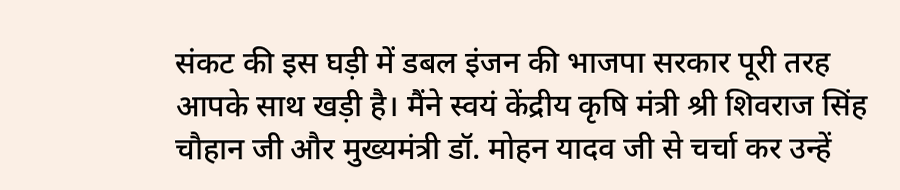संकट की इस घड़ी में डबल इंजन की भाजपा सरकार पूरी तरह आपके साथ खड़ी है। मैंने स्वयं केंद्रीय कृषि मंत्री श्री शिवराज सिंह चौहान जी और मुख्यमंत्री डॉ. मोहन यादव जी से चर्चा कर उन्हें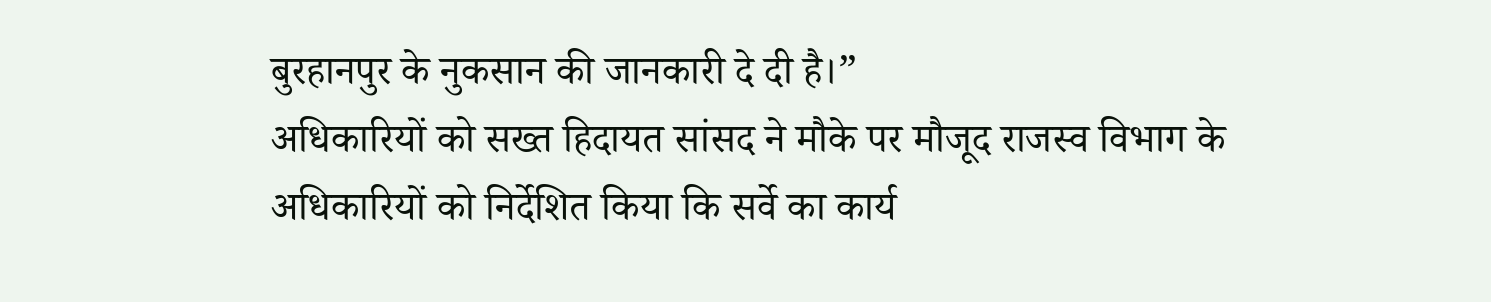बुरहानपुर के नुकसान की जानकारी दे दी है।”
अधिकारियों को सख्त हिदायत सांसद ने मौके पर मौजूद राजस्व विभाग के अधिकारियों को निर्देशित किया कि सर्वे का कार्य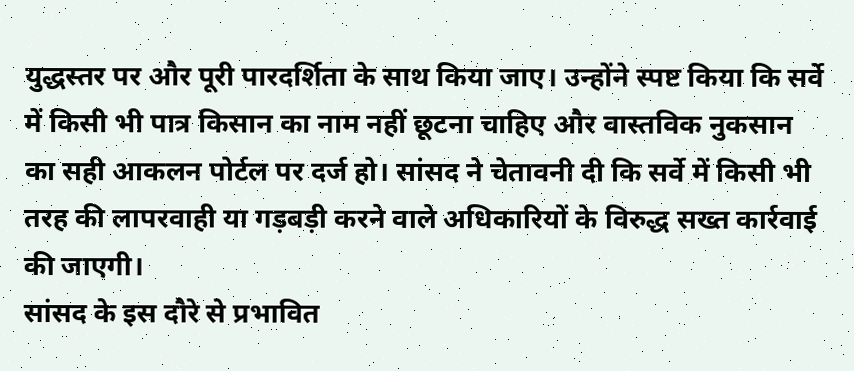युद्धस्तर पर और पूरी पारदर्शिता के साथ किया जाए। उन्होंने स्पष्ट किया कि सर्वे में किसी भी पात्र किसान का नाम नहीं छूटना चाहिए और वास्तविक नुकसान का सही आकलन पोर्टल पर दर्ज हो। सांसद ने चेतावनी दी कि सर्वे में किसी भी तरह की लापरवाही या गड़बड़ी करने वाले अधिकारियों के विरुद्ध सख्त कार्रवाई की जाएगी।
सांसद के इस दौरे से प्रभावित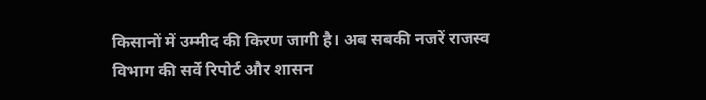किसानों में उम्मीद की किरण जागी है। अब सबकी नजरें राजस्व विभाग की सर्वे रिपोर्ट और शासन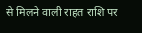से मिलने वाली राहत राशि पर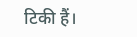टिकी हैं।